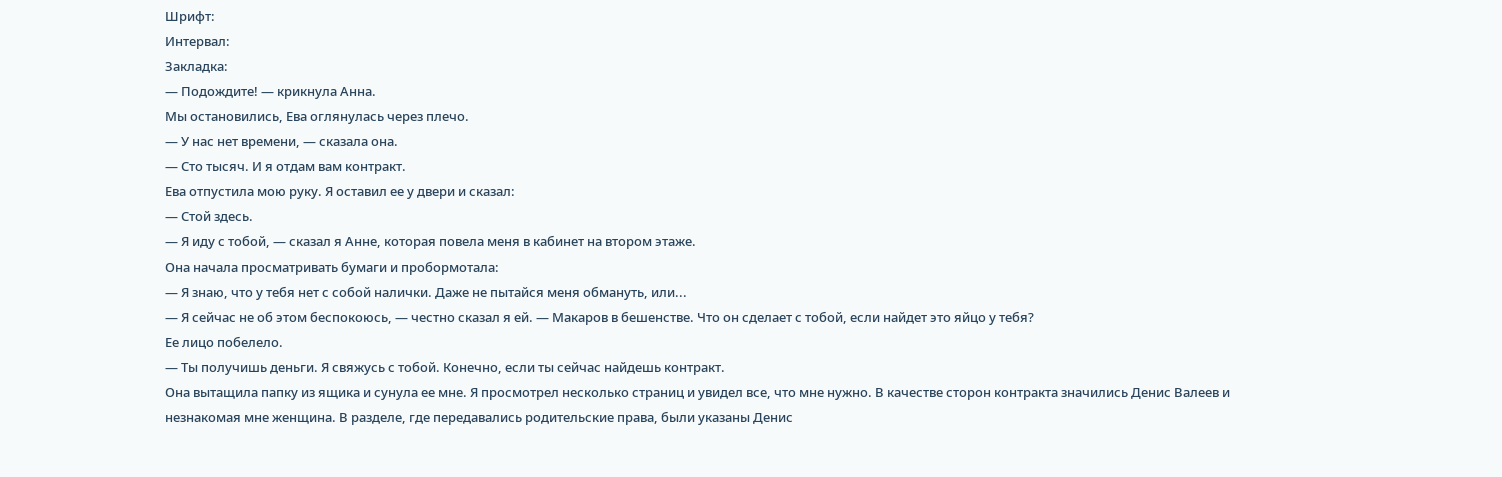Шрифт:
Интервал:
Закладка:
— Подождите! — крикнула Анна.
Мы остановились, Ева оглянулась через плечо.
— У нас нет времени, — сказала она.
— Сто тысяч. И я отдам вам контракт.
Ева отпустила мою руку. Я оставил ее у двери и сказал:
— Стой здесь.
— Я иду с тобой, — сказал я Анне, которая повела меня в кабинет на втором этаже.
Она начала просматривать бумаги и пробормотала:
— Я знаю, что у тебя нет с собой налички. Даже не пытайся меня обмануть, или...
— Я сейчас не об этом беспокоюсь, — честно сказал я ей. — Макаров в бешенстве. Что он сделает с тобой, если найдет это яйцо у тебя?
Ее лицо побелело.
— Ты получишь деньги. Я свяжусь с тобой. Конечно, если ты сейчас найдешь контракт.
Она вытащила папку из ящика и сунула ее мне. Я просмотрел несколько страниц и увидел все, что мне нужно. В качестве сторон контракта значились Денис Валеев и незнакомая мне женщина. В разделе, где передавались родительские права, были указаны Денис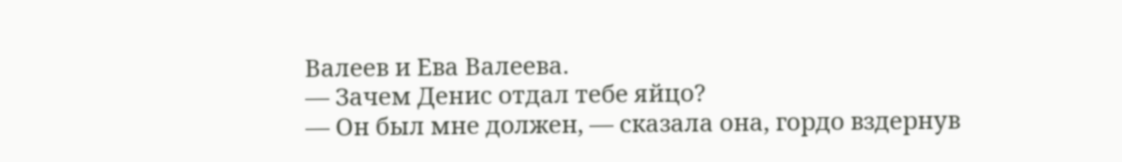Валеев и Ева Валеева.
— Зачем Денис отдал тебе яйцо?
— Он был мне должен, — сказала она, гордо вздернув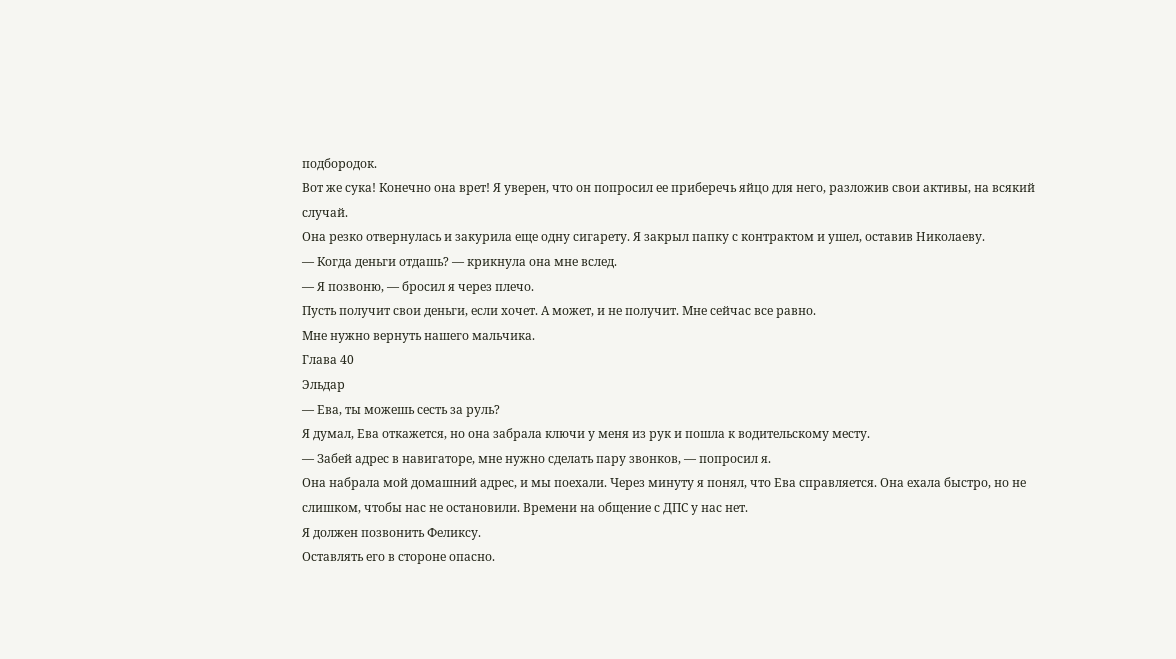подбородок.
Вот же сука! Конечно она врет! Я уверен, что он попросил ее приберечь яйцо для него, разложив свои активы, на всякий случай.
Она резко отвернулась и закурила еще одну сигарету. Я закрыл папку с контрактом и ушел, оставив Николаеву.
— Когда деньги отдашь? — крикнула она мне вслед.
— Я позвоню, — бросил я через плечо.
Пусть получит свои деньги, если хочет. А может, и не получит. Мне сейчас все равно.
Мне нужно вернуть нашего мальчика.
Глава 40
Эльдар
— Ева, ты можешь сесть за руль?
Я думал, Ева откажется, но она забрала ключи у меня из рук и пошла к водительскому месту.
— Забей адрес в навигаторе, мне нужно сделать пару звонков, — попросил я.
Она набрала мой домашний адрес, и мы поехали. Через минуту я понял, что Ева справляется. Она ехала быстро, но не слишком, чтобы нас не остановили. Времени на общение с ДПС у нас нет.
Я должен позвонить Феликсу.
Оставлять его в стороне опасно.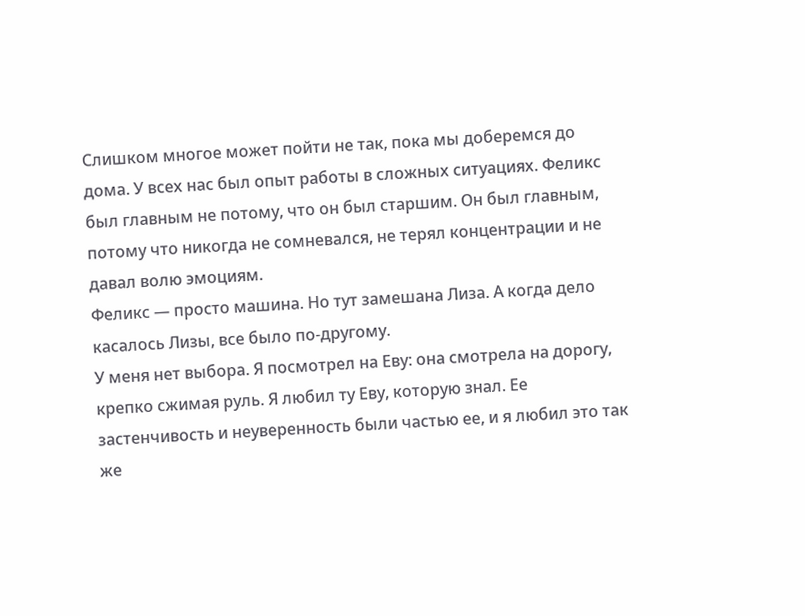Слишком многое может пойти не так, пока мы доберемся до дома. У всех нас был опыт работы в сложных ситуациях. Феликс был главным не потому, что он был старшим. Он был главным, потому что никогда не сомневался, не терял концентрации и не давал волю эмоциям.
Феликс — просто машина. Но тут замешана Лиза. А когда дело касалось Лизы, все было по-другому.
У меня нет выбора. Я посмотрел на Еву: она смотрела на дорогу, крепко сжимая руль. Я любил ту Еву, которую знал. Ее застенчивость и неуверенность были частью ее, и я любил это так же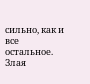сильно, как и все остальное.
Злая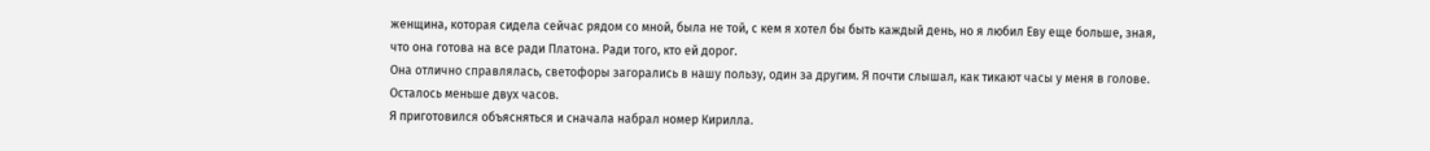женщина, которая сидела сейчас рядом со мной, была не той, с кем я хотел бы быть каждый день, но я любил Еву еще больше, зная, что она готова на все ради Платона. Ради того, кто ей дорог.
Она отлично справлялась, светофоры загорались в нашу пользу, один за другим. Я почти слышал, как тикают часы у меня в голове. Осталось меньше двух часов.
Я приготовился объясняться и сначала набрал номер Кирилла.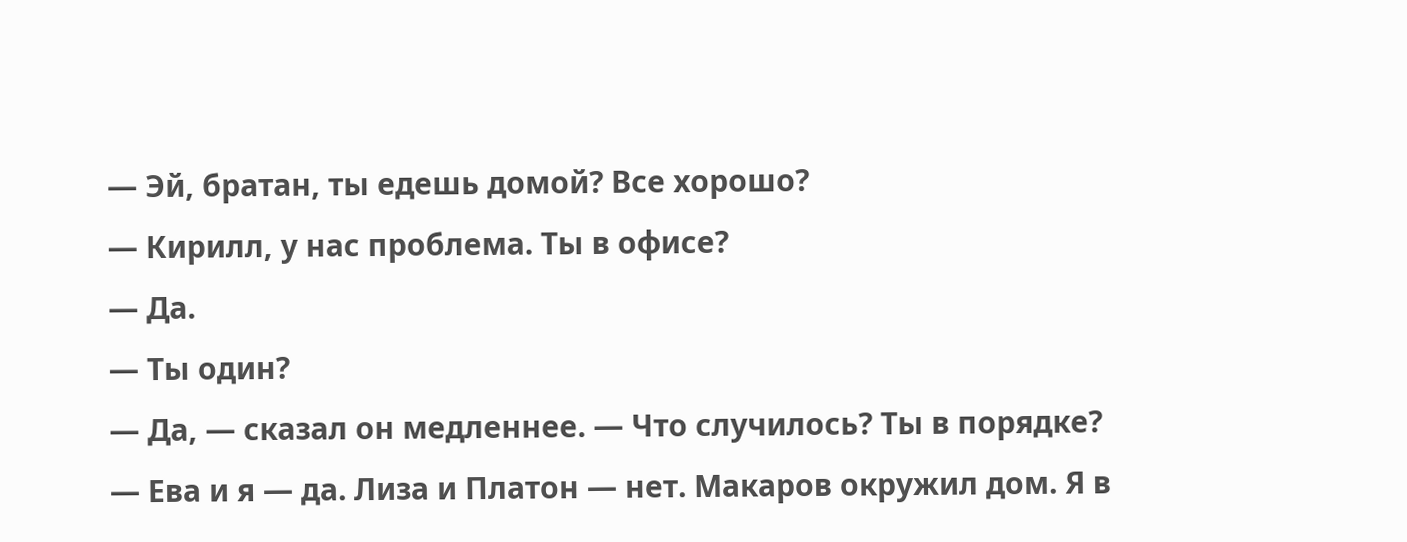— Эй, братан, ты едешь домой? Все хорошо?
— Кирилл, у нас проблема. Ты в офисе?
— Да.
— Ты один?
— Да, — сказал он медленнее. — Что случилось? Ты в порядке?
— Ева и я — да. Лиза и Платон — нет. Макаров окружил дом. Я в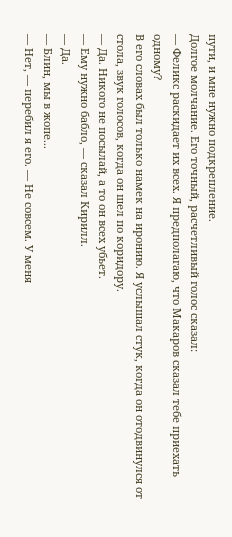пути, и мне нужно подкрепление.
Долгое молчание. Его точный, расчетливый голос сказал:
— Феликс раскидает их всех. Я предполагаю, что Макаров сказал тебе приехать одному?
В его словах был только намек на иронию. Я услышал стук, когда он отодвинулся от стола, звук голосов, когда он шел по коридору.
— Да. Никого не посылай, а то он всех убьет.
— Ему нужно бабло, — сказал Кирилл.
— Да.
— Блин, мы в жопе...
— Нет, — перебил я его. — Не совсем. У меня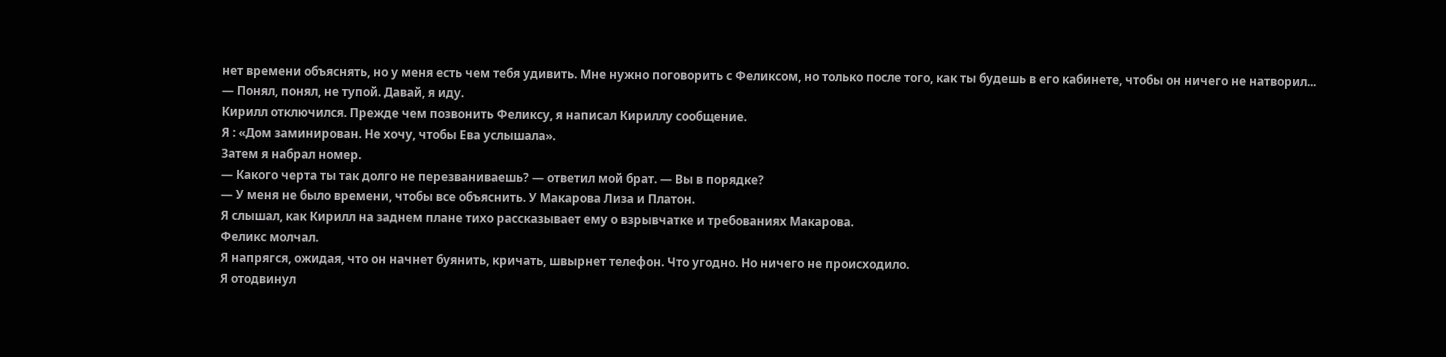нет времени объяснять, но у меня есть чем тебя удивить. Мне нужно поговорить с Феликсом, но только после того, как ты будешь в его кабинете, чтобы он ничего не натворил...
— Понял, понял, не тупой. Давай, я иду.
Кирилл отключился. Прежде чем позвонить Феликсу, я написал Кириллу сообщение.
Я : «Дом заминирован. Не хочу, чтобы Ева услышала».
Затем я набрал номер.
— Какого черта ты так долго не перезваниваешь? — ответил мой брат. — Вы в порядке?
— У меня не было времени, чтобы все объяснить. У Макарова Лиза и Платон.
Я слышал, как Кирилл на заднем плане тихо рассказывает ему о взрывчатке и требованиях Макарова.
Феликс молчал.
Я напрягся, ожидая, что он начнет буянить, кричать, швырнет телефон. Что угодно. Но ничего не происходило.
Я отодвинул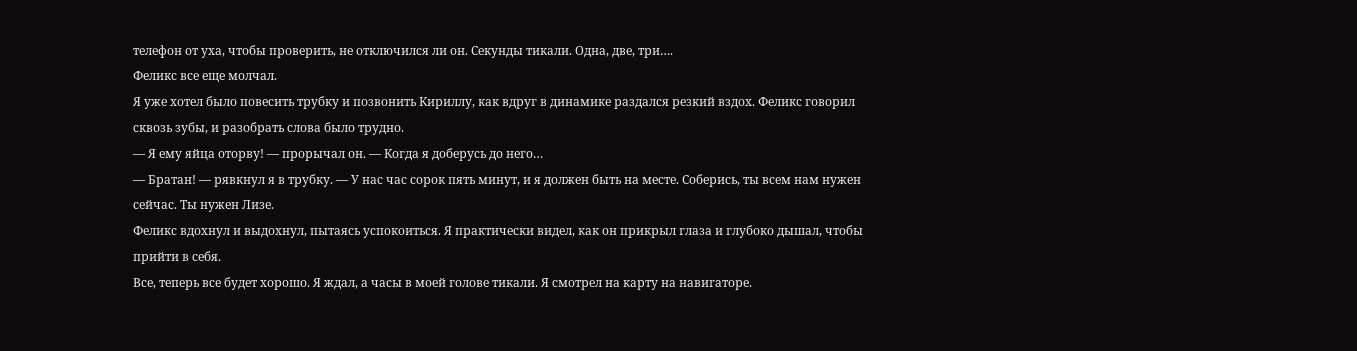телефон от уха, чтобы проверить, не отключился ли он. Секунды тикали. Одна, две, три….
Феликс все еще молчал.
Я уже хотел было повесить трубку и позвонить Кириллу, как вдруг в динамике раздался резкий вздох. Феликс говорил сквозь зубы, и разобрать слова было трудно.
— Я ему яйца оторву! — прорычал он. — Когда я доберусь до него…
— Братан! — рявкнул я в трубку. — У нас час сорок пять минут, и я должен быть на месте. Соберись, ты всем нам нужен сейчас. Ты нужен Лизе.
Феликс вдохнул и выдохнул, пытаясь успокоиться. Я практически видел, как он прикрыл глаза и глубоко дышал, чтобы прийти в себя.
Все, теперь все будет хорошо. Я ждал, а часы в моей голове тикали. Я смотрел на карту на навигаторе.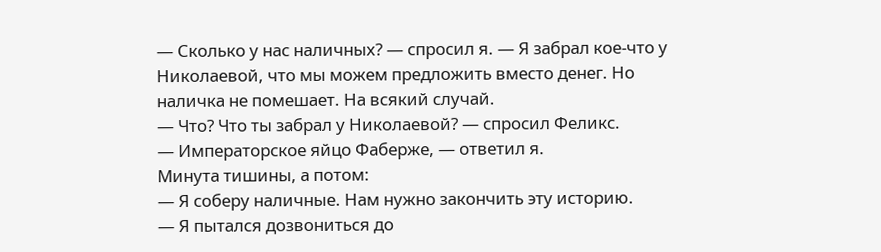— Сколько у нас наличных? — спросил я. — Я забрал кое-что у Николаевой, что мы можем предложить вместо денег. Но наличка не помешает. На всякий случай.
— Что? Что ты забрал у Николаевой? — спросил Феликс.
— Императорское яйцо Фаберже, — ответил я.
Минута тишины, а потом:
— Я соберу наличные. Нам нужно закончить эту историю.
— Я пытался дозвониться до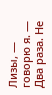Лизы, — говорю я. — Два раза. Не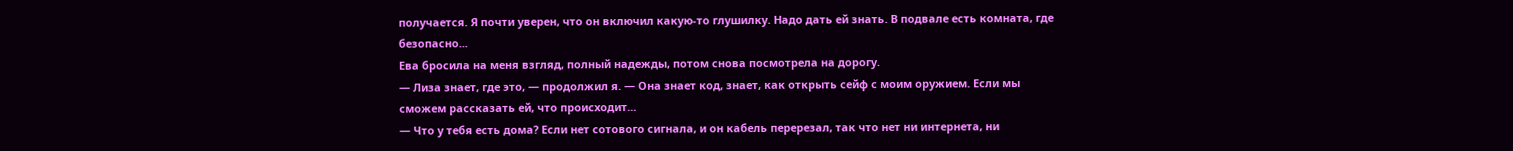получается. Я почти уверен, что он включил какую-то глушилку. Надо дать ей знать. В подвале есть комната, где безопасно...
Ева бросила на меня взгляд, полный надежды, потом снова посмотрела на дорогу.
— Лиза знает, где это, — продолжил я. — Она знает код, знает, как открыть сейф с моим оружием. Если мы сможем рассказать ей, что происходит...
— Что у тебя есть дома? Если нет сотового сигнала, и он кабель перерезал, так что нет ни интернета, ни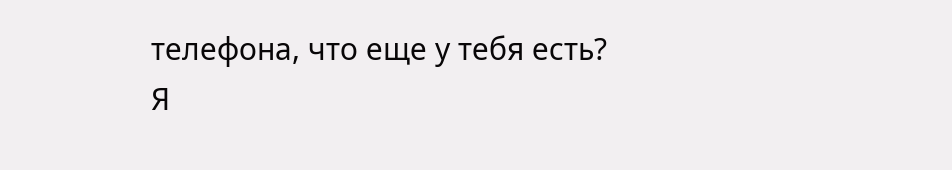телефона, что еще у тебя есть?
Я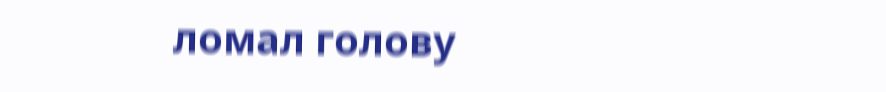ломал голову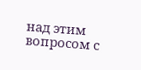над этим вопросом с